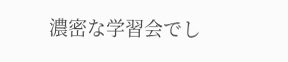濃密な学習会でし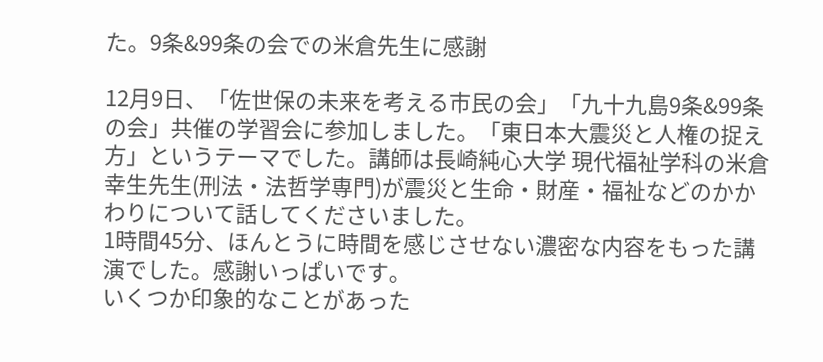た。9条&99条の会での米倉先生に感謝

12月9日、「佐世保の未来を考える市民の会」「九十九島9条&99条の会」共催の学習会に参加しました。「東日本大震災と人権の捉え方」というテーマでした。講師は長崎純心大学 現代福祉学科の米倉幸生先生(刑法・法哲学専門)が震災と生命・財産・福祉などのかかわりについて話してくださいました。
1時間45分、ほんとうに時間を感じさせない濃密な内容をもった講演でした。感謝いっぱいです。
いくつか印象的なことがあった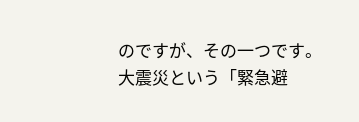のですが、その一つです。
大震災という「緊急避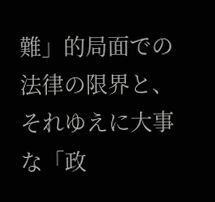難」的局面での法律の限界と、それゆえに大事な「政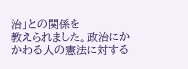治」との関係を
教えられました。政治にかかわる人の憲法に対する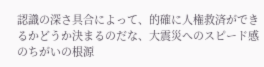認識の深さ具合によって、的確に人権救済ができるかどうか決まるのだな、大震災へのスピード感のちがいの根源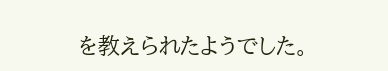を教えられたようでした。